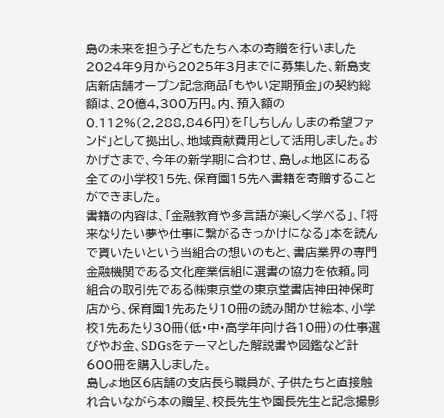島の未来を担う子どもたちへ本の寄贈を行いました
2024年9月から2025年3月までに募集した、新島支店新店舗オープン記念商品「もやい定期預金」の契約総額は、20億4,300万円。内、預入額の0.112%(2,288,846円)を「しちしん しまの希望ファンド」として拠出し、地域貢献費用として活用しました。おかげさまで、今年の新学期に合わせ、島しょ地区にある全ての小学校15先、保育園15先へ書籍を寄贈することができました。
書籍の内容は、「金融教育や多言語が楽しく学べる」、「将来なりたい夢や仕事に繋がるきっかけになる」本を読んで貰いたいという当組合の想いのもと、書店業界の専門金融機関である文化産業信組に選書の協力を依頼。同組合の取引先である㈱東京堂の東京堂書店神田神保町店から、保育園1先あたり10冊の読み聞かせ絵本、小学校1先あたり30冊(低・中・高学年向け各10冊)の仕事選びやお金、SDGsをテーマとした解説書や図鑑など計600冊を購入しました。
島しょ地区6店舗の支店長ら職員が、子供たちと直接触れ合いながら本の贈呈、校長先生や園長先生と記念撮影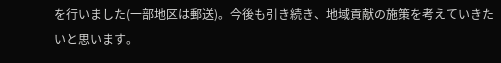を行いました(一部地区は郵送)。今後も引き続き、地域貢献の施策を考えていきたいと思います。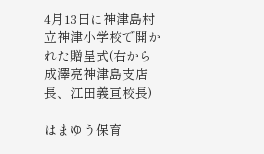4月13日に神津島村立神津小学校で開かれた贈呈式(右から成澤亮神津島支店長、江田義亘校長)

はまゆう保育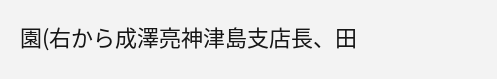園(右から成澤亮神津島支店長、田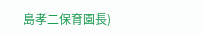島孝二保育園長)